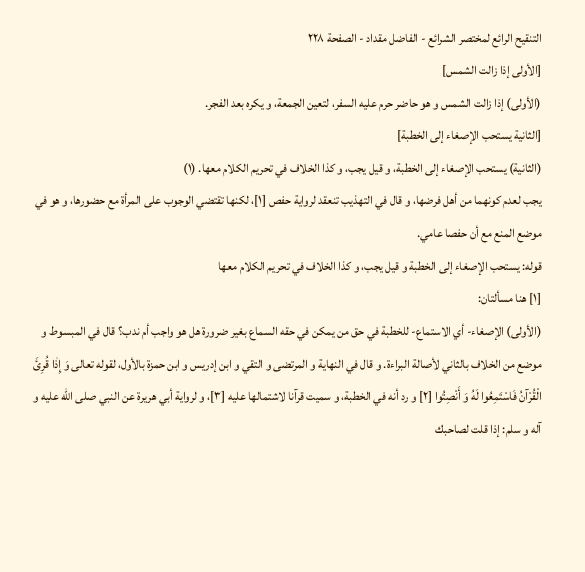التنقيح الرائع لمختصر الشرائع - الفاضل مقداد - الصفحة ٢٢٨
[الأولى إذا زالت الشمس]
(الأولى) إذا زالت الشمس و هو حاضر حرم عليه السفر، لتعين الجمعة، و يكره بعد الفجر.
[الثانية يستحب الإصغاء إلى الخطبة]
(الثانية) يستحب الإصغاء إلى الخطبة، و قيل يجب، و كذا الخلاف في تحريم الكلام معها. (١)
يجب لعدم كونهما من أهل فرضها، و قال في التهذيب تنعقد لرواية حفص [١]، لكنها تقتضي الوجوب على المرأة مع حضورها، و هو في موضع المنع مع أن حفصا عامي.
قوله: يستحب الإصغاء إلى الخطبة و قيل يجب، و كذا الخلاف في تحريم الكلام معها
[١] هنا مسألتان:
(الأولى) الإصغاء- أي الاستماع- للخطبة في حق من يمكن في حقه السماع بغير ضرورة هل هو واجب أم ندب؟ قال في المبسوط و موضع من الخلاف بالثاني لأصالة البراءة. و قال في النهاية و المرتضى و التقي و ابن إدريس و ابن حمزة بالأول، لقوله تعالى وَ إِذٰا قُرِئَ الْقُرْآنُ فَاسْتَمِعُوا لَهُ وَ أَنْصِتُوا [٢] و رد أنه في الخطبة، و سميت قرآنا لاشتمالها عليه [٣]، و لرواية أبي هريرة عن النبي صلى اللّٰه عليه و آله و سلم: إذا قلت لصاحبك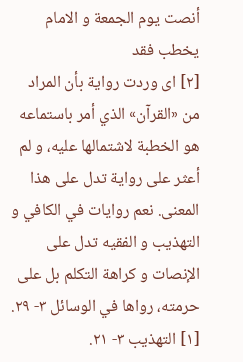أنصت يوم الجمعة و الامام يخطب فقد
[٢] اى وردت رواية بأن المراد من «القرآن» الذي أمر باستماعه هو الخطبة لاشتمالها عليه، و لم أعثر على رواية تدل على هذا المعنى. نعم روايات في الكافي و التهذيب و الفقيه تدل على الإنصات و كراهة التكلم بل على حرمته، رواها في الوسائل ٣- ٢٩.
[١] التهذيب ٣- ٢١.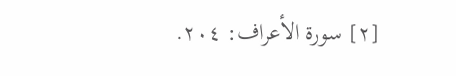[٢] سورة الأعراف: ٢٠٤.